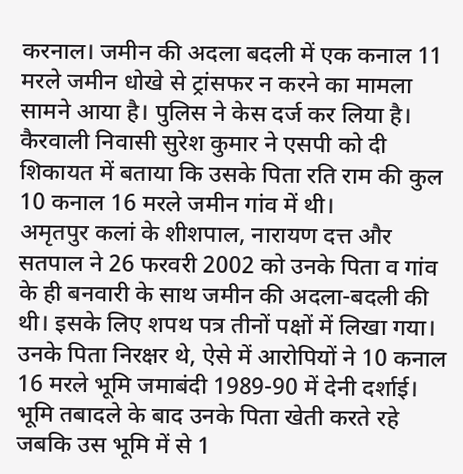करनाल। जमीन की अदला बदली में एक कनाल 11 मरले जमीन धोखे से ट्रांसफर न करने का मामला सामने आया है। पुलिस ने केस दर्ज कर लिया है। कैरवाली निवासी सुरेश कुमार ने एसपी को दी शिकायत में बताया कि उसके पिता रति राम की कुल 10 कनाल 16 मरले जमीन गांव में थी।
अमृतपुर कलां के शीशपाल, नारायण दत्त और सतपाल ने 26 फरवरी 2002 को उनके पिता व गांव के ही बनवारी के साथ जमीन की अदला-बदली की थी। इसके लिए शपथ पत्र तीनों पक्षों में लिखा गया। उनके पिता निरक्षर थे, ऐसे में आरोपियों ने 10 कनाल 16 मरले भूमि जमाबंदी 1989-90 में देनी दर्शाई। भूमि तबादले के बाद उनके पिता खेती करते रहे जबकि उस भूमि में से 1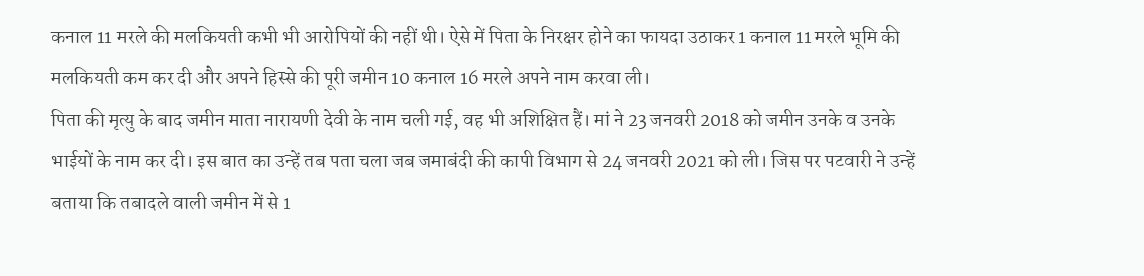कनाल 11 मरले की मलकियती कभी भी आरोपियों की नहीं थी। ऐसे में पिता के निरक्षर होने का फायदा उठाकर 1 कनाल 11 मरले भूमि की मलकियती कम कर दी और अपने हिस्से की पूरी जमीन 10 कनाल 16 मरले अपने नाम करवा ली।
पिता की मृत्यु के बाद जमीन माता नारायणी देवी के नाम चली गई, वह भी अशिक्षित हैं। मां ने 23 जनवरी 2018 को जमीन उनके व उनके भाईयों के नाम कर दी। इस बात का उन्हें तब पता चला जब जमाबंदी की कापी विभाग से 24 जनवरी 2021 को ली। जिस पर पटवारी ने उन्हें बताया कि तबादले वाली जमीन में से 1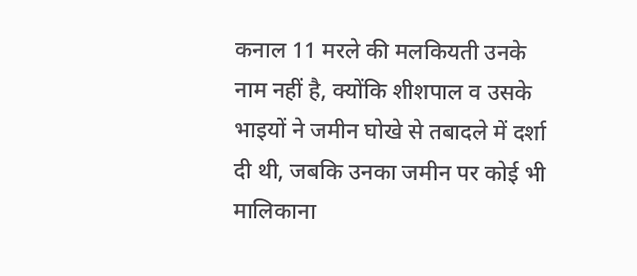कनाल 11 मरले की मलकियती उनके नाम नहीं है, क्योंकि शीशपाल व उसके भाइयों ने जमीन घोखे से तबादले में दर्शा दी थी, जबकि उनका जमीन पर कोई भी मालिकाना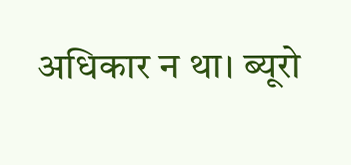अधिकार न था। ब्यूरो